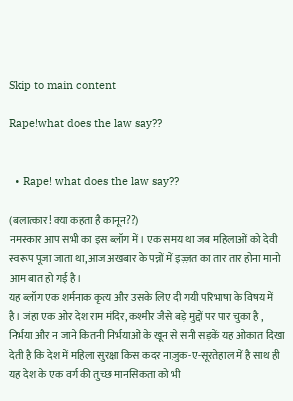Skip to main content

Rape!what does the law say??


  • Rape! what does the law say??

(बलात्कार! क्या कहता है कानून??)
नमस्कार आप सभी का इस ब्लॉग में। एक समय था जब महिलाओं को देवी स्वरूप पूजा जाता था,आज अखबार के पन्नों में इज़्ज़त का तार तार होना मानो आम बात हो गई है।
यह ब्लॉग एक शर्मनाक कृत्य और उसके लिए दी गयी परिभाषा के विषय में है। जंहा एक ओर देश राम मंदिर, कश्मीर जैसे बड़े मुद्दों पर पार चुका है , निर्भया और न जाने कितनी निर्भयाओं के खून से सनी सड़कें यह ओकात दिखा देती है कि देश में महिला सुरक्षा किस कदर नाज़ुक-ए-सूरतेहाल में है साथ ही यह देश के एक वर्ग की तुच्छ मानसिकता को भी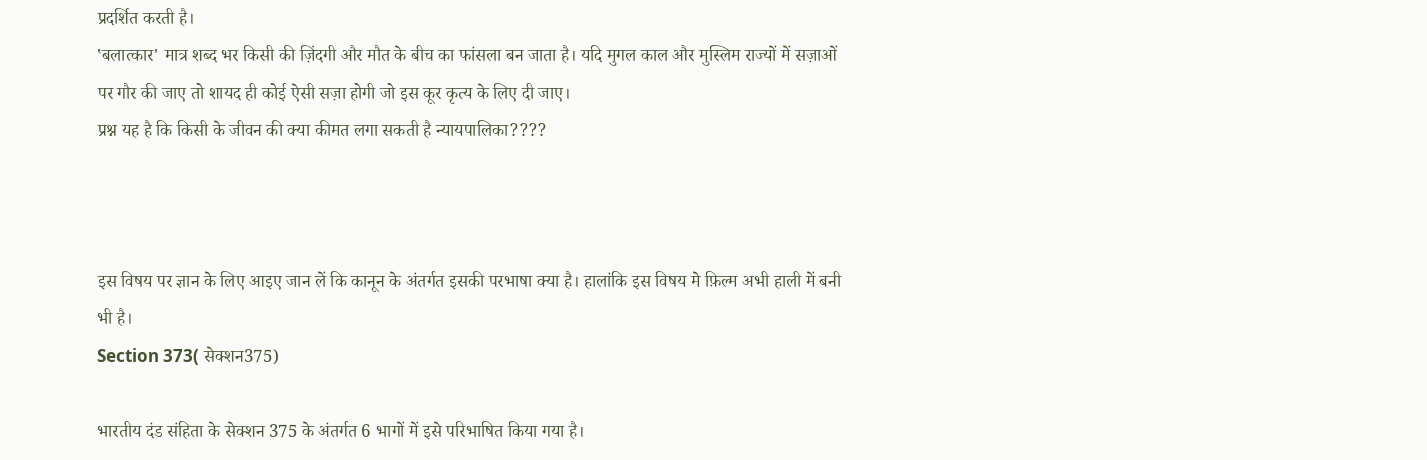प्रदर्शित करती है।
‛बलात्कार' मात्र शब्द भर किसी की ज़िंदगी और मौत के बीच का फांसला बन जाता है। यदि मुगल काल और मुस्लिम राज्यों में सज़ाओं पर गौर की जाए तो शायद ही कोई ऐसी सज़ा होगी जो इस कूर कृत्य के लिए दी जाए।
प्रश्न यह है कि किसी के जीवन की क्या कीमत लगा सकती है न्यायपालिका????



इस विषय पर ज्ञान के लिए आइए जान लें कि कानून के अंतर्गत इसकी परभाषा क्या है। हालांकि इस विषय मे फ़िल्म अभी हाली में बनी भी है।
Section 373( सेक्शन375)

भारतीय दंड संहिता के सेक्शन 375 के अंतर्गत 6 भागों में इसे परिभाषित किया गया है।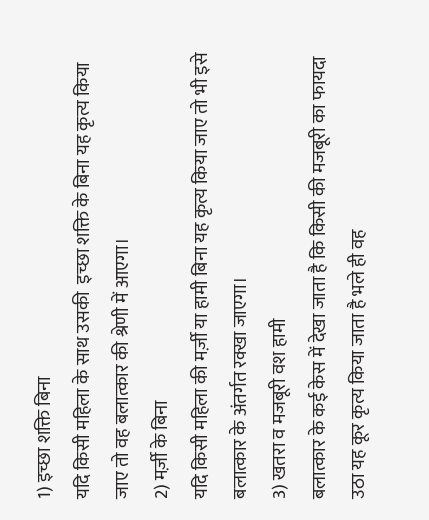1) इच्छा शक्ति बिना
यदि किसी महिला के साथ उसकी  इच्छा शक्ति के बिना यह कृत्य किया जाए तो वह बलात्कार की श्रेणी में आएगा।
2) मर्ज़ी के बिना
यदि किसी महिला की मर्ज़ी या हामी बिना यह कृत्य किया जाए तो भी इसे बलात्कार के अंतर्गत रक्खा जाएगा।
3) खतरा व मजबूरी वश हामी
बलात्कार के कई केस में देखा जाता है कि किसी की मजबूरी का फायदा उठा यह कूर कृत्य किया जाता है भले ही वह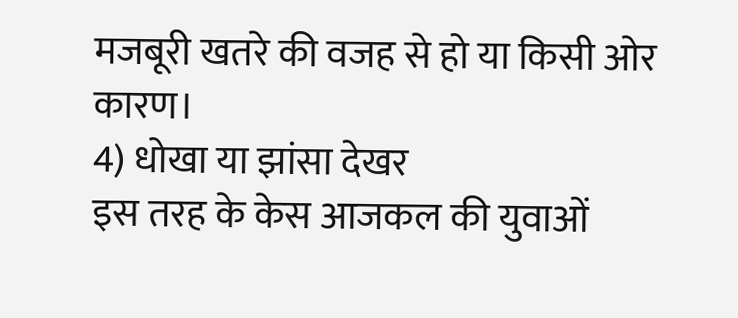मजबूरी खतरे की वजह से हो या किसी ओर कारण।
4) धोखा या झांसा देखर
इस तरह के केस आजकल की युवाओं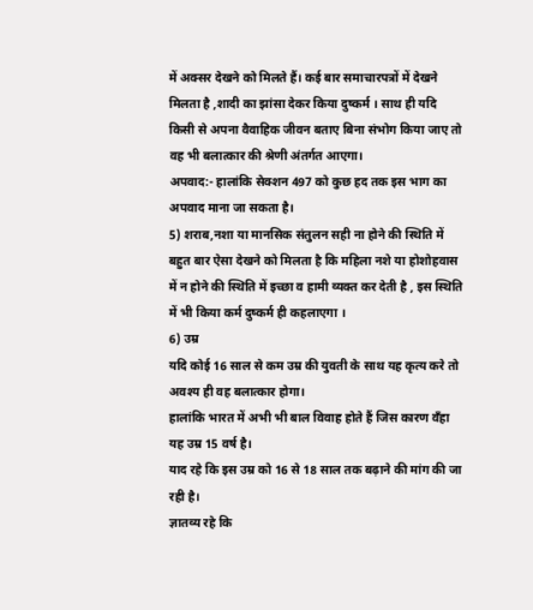में अक्सर देखने को मिलते हैं। कई बार समाचारपत्रों में देखने मिलता है ,शादी का झांसा देकर किया दुष्कर्म । साथ ही यदि किसी से अपना वैवाहिक जीवन बताए बिना संभोग किया जाए तो वह भी बलात्कार की श्रेणी अंतर्गत आएगा।
अपवाद:- हालांकि सेक्शन 497 को कुछ हद तक इस भाग का अपवाद माना जा सकता है।
5) शराब,नशा या मानसिक संतुलन सही ना होने की स्थिति में
बहुत बार ऐसा देखने को मिलता है कि महिला नशे या होशोहवास में न होने की स्थिति में इच्छा व हामी व्यक्त कर देती है , इस स्थिति में भी किया कर्म दुष्कर्म ही कहलाएगा ।
6) उम्र
यदि कोई 16 साल से कम उम्र की युवती के साथ यह कृत्य करे तो अवश्य ही वह बलात्कार होगा।
हालांकि भारत में अभी भी बाल विवाह होते हैं जिस कारण वँहा यह उम्र 15 वर्ष है।
याद रहे कि इस उम्र को 16 से 18 साल तक बढ़ाने की मांग की जा रही है।
ज्ञातव्य रहे कि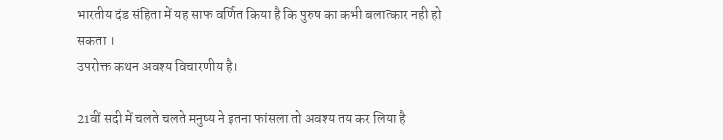भारतीय दंड संहिता में यह साफ वर्णित किया है कि पुरुष का कभी बलात्कार नही हो सकता ।
उपरोक्त कथन अवश्य विचारणीय है।

21वीं सदी में चलते चलते मनुष्य ने इतना फांसला तो अवश्य तय कर लिया है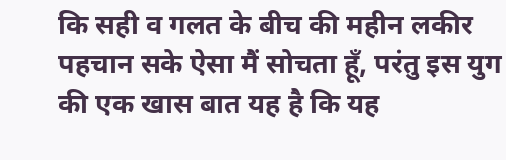कि सही व गलत के बीच की महीन लकीर पहचान सके ऐसा मैं सोचता हूँ, परंतु इस युग की एक खास बात यह है कि यह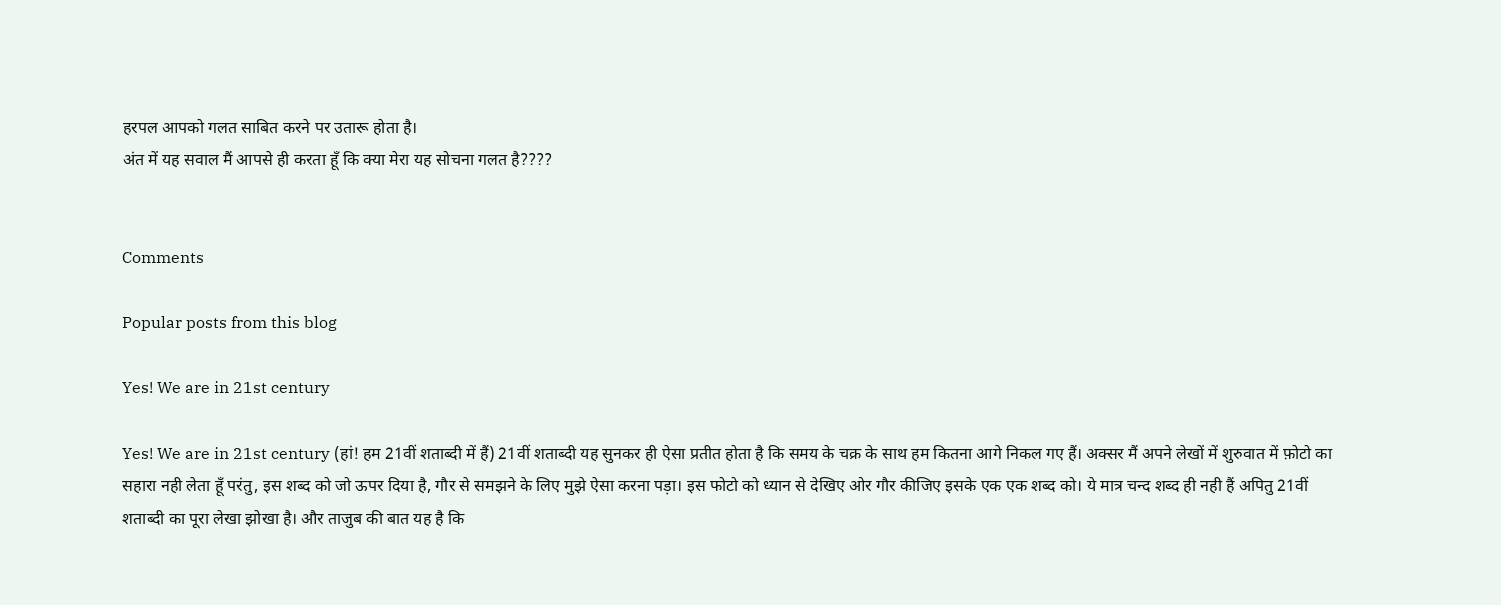हरपल आपको गलत साबित करने पर उतारू होता है।
अंत में यह सवाल मैं आपसे ही करता हूँ कि क्या मेरा यह सोचना गलत है????


Comments

Popular posts from this blog

Yes! We are in 21st century

Yes! We are in 21st century (हां! हम 21वीं शताब्दी में हैं) 21वीं शताब्दी यह सुनकर ही ऐसा प्रतीत होता है कि समय के चक्र के साथ हम कितना आगे निकल गए हैं। अक्सर मैं अपने लेखों में शुरुवात में फ़ोटो का सहारा नही लेता हूँ परंतु, इस शब्द को जो ऊपर दिया है, गौर से समझने के लिए मुझे ऐसा करना पड़ा। इस फोटो को ध्यान से देखिए ओर गौर कीजिए इसके एक एक शब्द को। ये मात्र चन्द शब्द ही नही हैं अपितु 21वीं शताब्दी का पूरा लेखा झोखा है। और ताजुब की बात यह है कि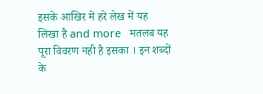इसके आखिर में हरे लेख में यह लिखा है and more   मतलब यह पूरा विवरण नही है इसका । इन शब्दों के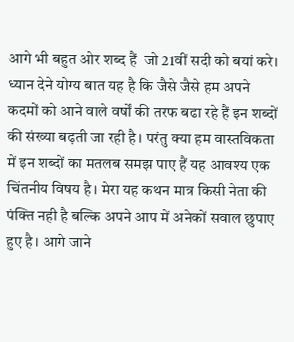आगे भी बहुत ओर शब्द हैं  जो 21वीं सदी को बयां करे। ध्यान देने योग्य बात यह है कि जैसे जैसे हम अपने कदमों को आने वाले वर्षों की तरफ बढा रहे हैं इन शब्दों की संख्या बढ़ती जा रही है। परंतु क्या हम वास्तविकता में इन शब्दों का मतलब समझ पाए हैं यह आवश्य एक चिंतनीय विषय है। मेरा यह कथन मात्र किसी नेता की पंक्ति नही है बल्कि अपने आप में अनेकों सवाल छुपाए हुए है। आगे जाने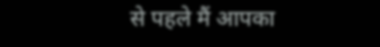से पहले मैं आपका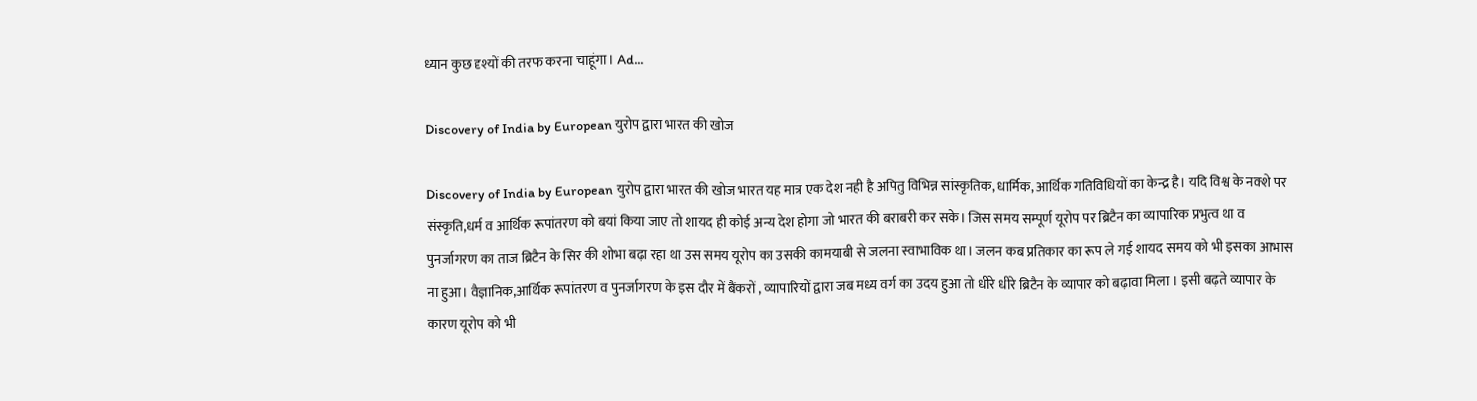ध्यान कुछ दृश्यों की तरफ करना चाहूंगा। Ad...

Discovery of India by European युरोप द्वारा भारत की खोज

Discovery of India by European युरोप द्वारा भारत की खोज भारत यह मात्र एक देश नही है अपितु विभिन्न सांस्कृतिक, धार्मिक, आर्थिक गतिविधियों का केन्द्र है। यदि विश्व के नक्शे पर संस्कृति,धर्म व आर्थिक रूपांतरण को बयां किया जाए तो शायद ही कोई अन्य देश होगा जो भारत की बराबरी कर सके। जिस समय सम्पूर्ण यूरोप पर ब्रिटैन का व्यापारिक प्रभुत्व था व पुनर्जागरण का ताज ब्रिटैन के सिर की शोभा बढ़ा रहा था उस समय यूरोप का उसकी कामयाबी से जलना स्वाभाविक था। जलन कब प्रतिकार का रूप ले गई शायद समय को भी इसका आभास ना हुआ। वैज्ञानिक,आर्थिक रूपांतरण व पुनर्जागरण के इस दौर में बैंकरों , व्यापारियों द्वारा जब मध्य वर्ग का उदय हुआ तो धीरे धीरे ब्रिटैन के व्यापार को बढ़ावा मिला । इसी बढ़ते व्यापार के कारण यूरोप को भी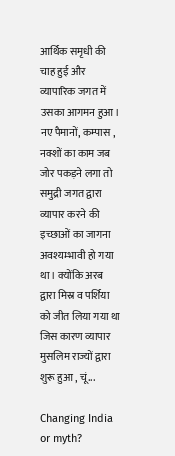आर्थिक समृधी की चाह हुई और व्यापारिक जगत में उसका आगमन हुआ। नए पैमानों, कम्पास , नक्शों का काम जब जोर पकड़ने लगा तो समुद्री जगत द्वारा व्यापार करने की इच्छाओं का जागना अवश्यम्भावी हो गया था। क्योंकि अरब द्वारा मिस्र व पर्शिया को जीत लिया गया था जिस कारण व्यापार मुसलिम राज्यों द्वारा शुरू हुआ , चूं...

Changing India or myth?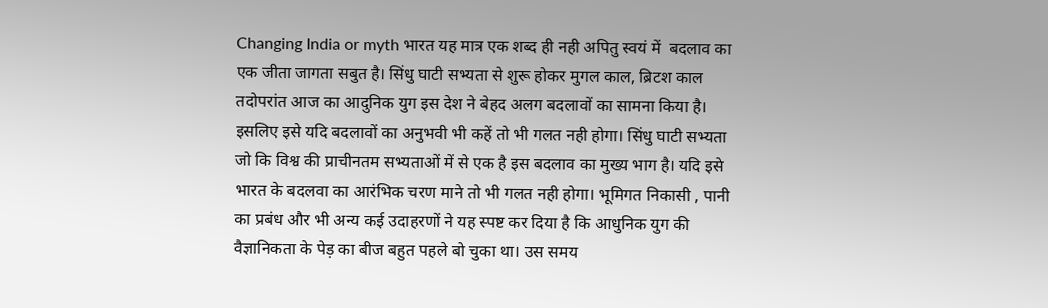Changing India or myth भारत यह मात्र एक शब्द ही नही अपितु स्वयं में  बदलाव का एक जीता जागता सबुत है। सिंधु घाटी सभ्यता से शुरू होकर मुगल काल, ब्रिटश काल तदोपरांत आज का आदुनिक युग इस देश ने बेहद अलग बदलावों का सामना किया है। इसलिए इसे यदि बदलावों का अनुभवी भी कहें तो भी गलत नही होगा। सिंधु घाटी सभ्यता जो कि विश्व की प्राचीनतम सभ्यताओं में से एक है इस बदलाव का मुख्य भाग है। यदि इसे भारत के बदलवा का आरंभिक चरण माने तो भी गलत नही होगा। भूमिगत निकासी , पानी का प्रबंध और भी अन्य कई उदाहरणों ने यह स्पष्ट कर दिया है कि आधुनिक युग की वैज्ञानिकता के पेड़ का बीज बहुत पहले बो चुका था। उस समय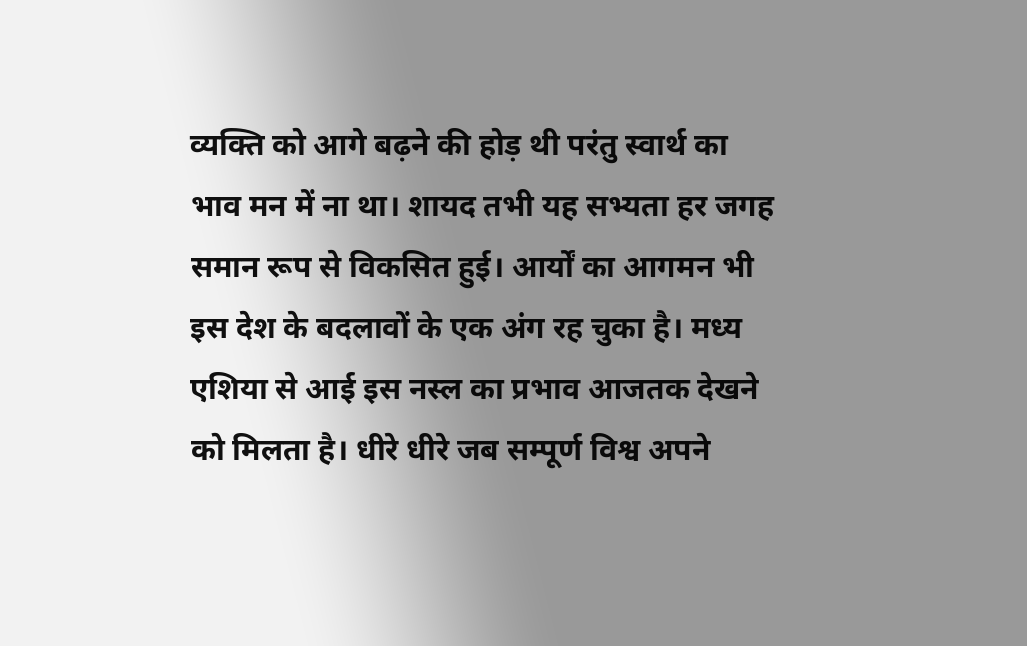व्यक्ति को आगे बढ़ने की होड़ थी परंतु स्वार्थ का भाव मन में ना था। शायद तभी यह सभ्यता हर जगह समान रूप से विकसित हुई। आर्यों का आगमन भी इस देश के बदलावों के एक अंग रह चुका है। मध्य एशिया से आई इस नस्ल का प्रभाव आजतक देखने को मिलता है। धीरे धीरे जब सम्पूर्ण विश्व अपने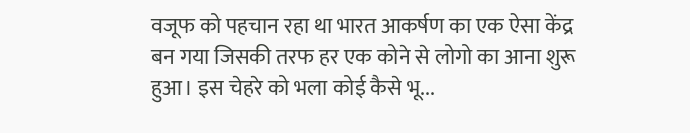वजूफ को पहचान रहा था भारत आकर्षण का एक ऐसा केंद्र बन गया जिसकी तरफ हर एक कोने से लोगो का आना शुरू हुआ। इस चेहरे को भला कोई कैसे भू...